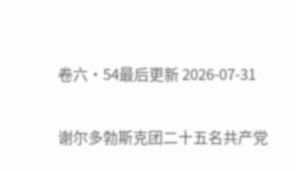卷六·54最后更新 2026-07-31

谢尔多勃斯克团二十五名共产党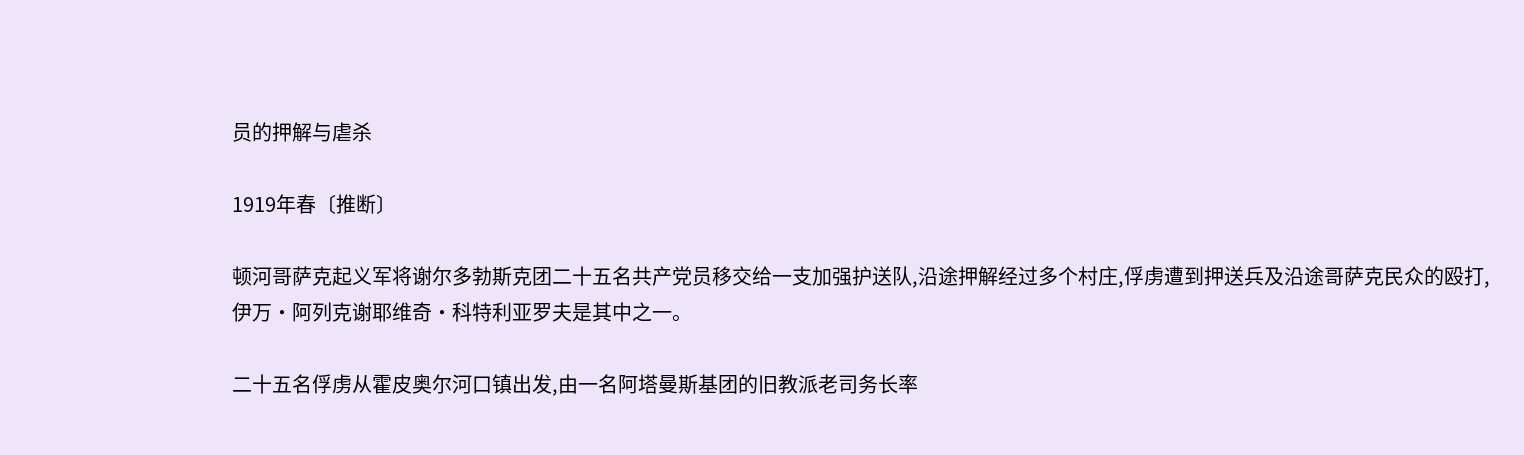员的押解与虐杀

1919年春〔推断〕

顿河哥萨克起义军将谢尔多勃斯克团二十五名共产党员移交给一支加强护送队,沿途押解经过多个村庄,俘虏遭到押送兵及沿途哥萨克民众的殴打,伊万·阿列克谢耶维奇·科特利亚罗夫是其中之一。

二十五名俘虏从霍皮奥尔河口镇出发,由一名阿塔曼斯基团的旧教派老司务长率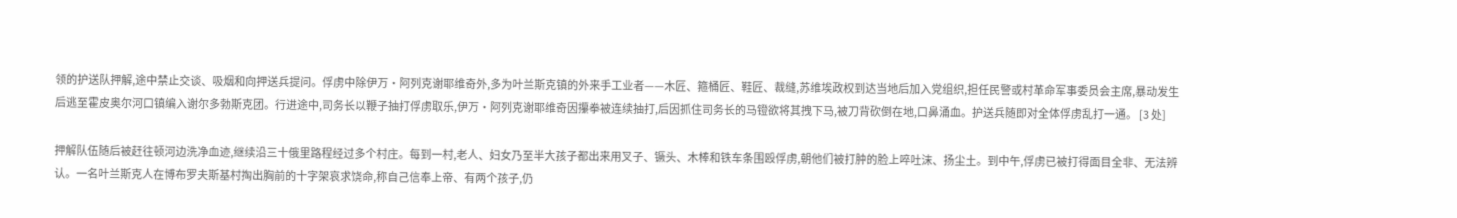领的护送队押解,途中禁止交谈、吸烟和向押送兵提问。俘虏中除伊万·阿列克谢耶维奇外,多为叶兰斯克镇的外来手工业者——木匠、箍桶匠、鞋匠、裁缝,苏维埃政权到达当地后加入党组织,担任民警或村革命军事委员会主席,暴动发生后逃至霍皮奥尔河口镇编入谢尔多勃斯克团。行进途中,司务长以鞭子抽打俘虏取乐,伊万·阿列克谢耶维奇因攥拳被连续抽打,后因抓住司务长的马镫欲将其拽下马,被刀背砍倒在地,口鼻涌血。护送兵随即对全体俘虏乱打一通。 [3 处]

押解队伍随后被赶往顿河边洗净血迹,继续沿三十俄里路程经过多个村庄。每到一村,老人、妇女乃至半大孩子都出来用叉子、镢头、木棒和铁车条围殴俘虏,朝他们被打肿的脸上啐吐沫、扬尘土。到中午,俘虏已被打得面目全非、无法辨认。一名叶兰斯克人在博布罗夫斯基村掏出胸前的十字架哀求饶命,称自己信奉上帝、有两个孩子,仍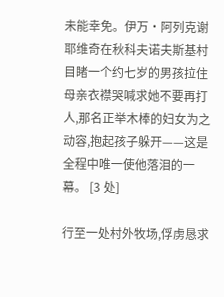未能幸免。伊万·阿列克谢耶维奇在秋科夫诺夫斯基村目睹一个约七岁的男孩拉住母亲衣襟哭喊求她不要再打人,那名正举木棒的妇女为之动容,抱起孩子躲开——这是全程中唯一使他落泪的一幕。 [3 处]

行至一处村外牧场,俘虏恳求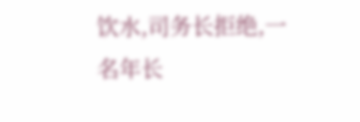饮水,司务长拒绝,一名年长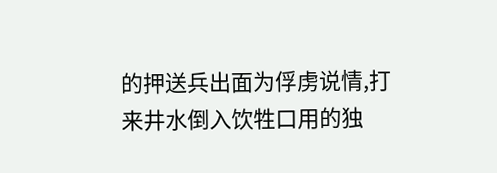的押送兵出面为俘虏说情,打来井水倒入饮牲口用的独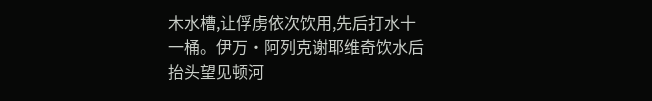木水槽,让俘虏依次饮用,先后打水十一桶。伊万·阿列克谢耶维奇饮水后抬头望见顿河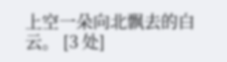上空一朵向北飘去的白云。 [3 处]